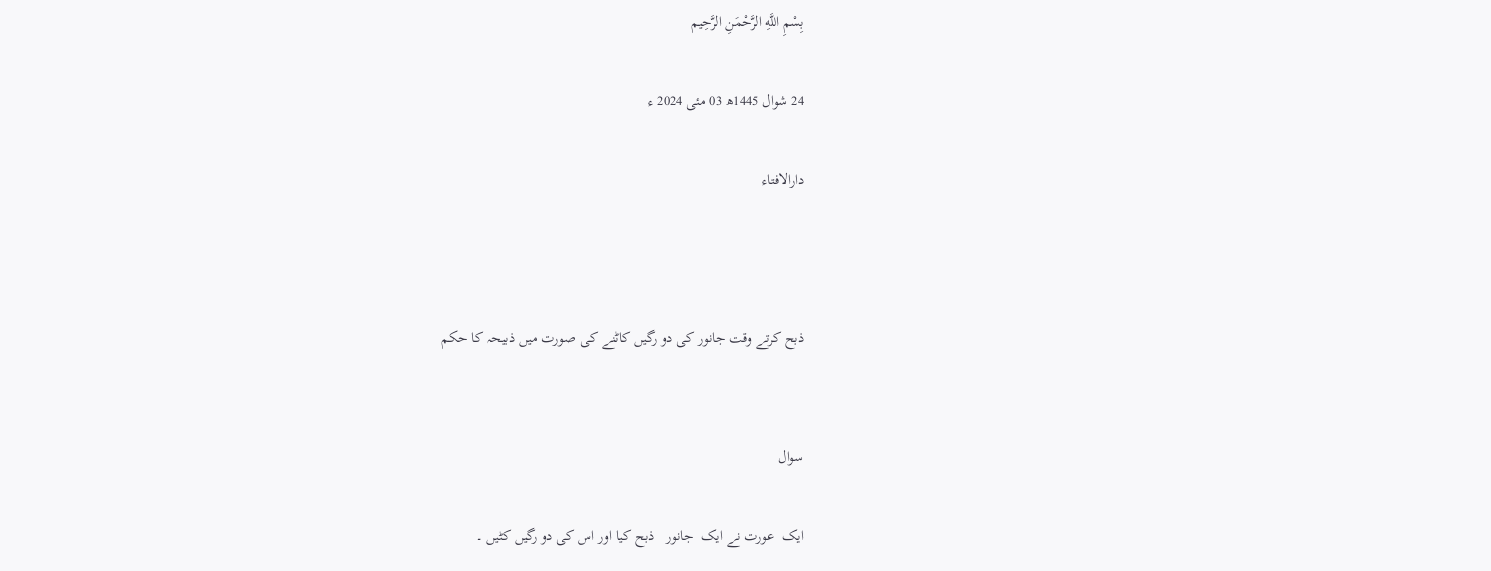بِسْمِ اللَّهِ الرَّحْمَنِ الرَّحِيم

24 شوال 1445ھ 03 مئی 2024 ء

دارالافتاء



ذبح کرتے وقت جانور کی دو رگیں کاٹنے کی صورت میں ذبیحہ کا حکم


سوال

ایک  عورت نے ایک  جانور   ذبح کیا اور اس کی دو رگیں کٹیں ۔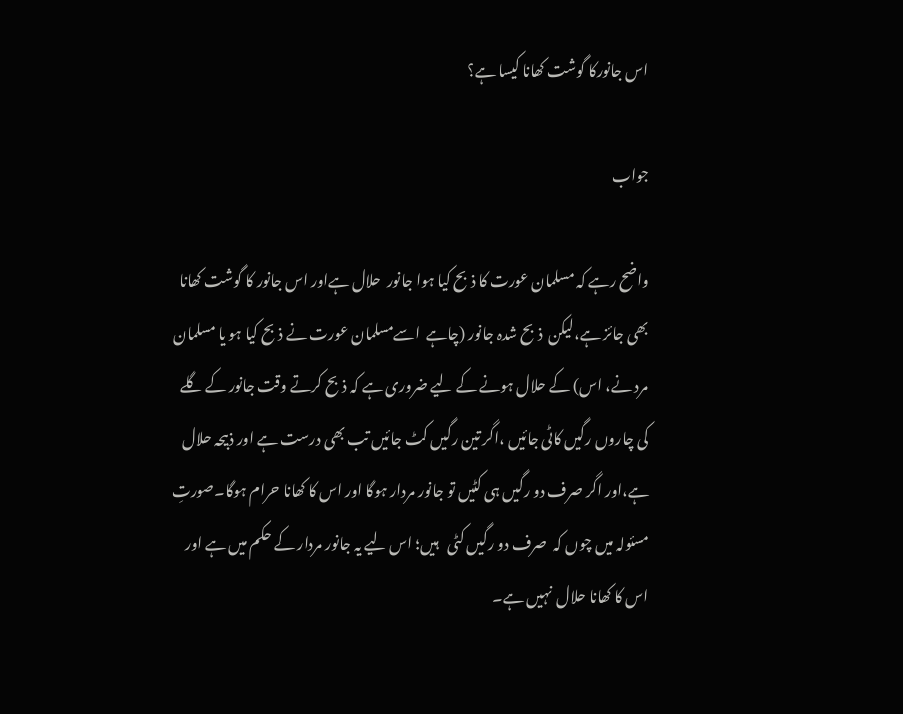اس جانورکا گوشت کھانا کیسا ہے؟

جواب

واضح رہے کہ مسلمان عورت کا ذبح کیا ہوا جانور  حلال ہےاور اس جانور کا گوشت کھانا بھی جائز ہے،لیکن  ذبح شدہ جانور (چاہے  اسےمسلمان عورت نے ذبح کیا ہو یا مسلمان مرد نے، اس) کے حلال ہونے کے لیے ضروری ہے کہ ذبح کرتے وقت جانور کے گلے کی چاروں رگیں کاٹی جائیں ،اگر تین رگیں کٹ جائیں تب بھی درست ہے اور ذبیحہ حلال ہے،اور اگر صرف دو رگیں ہی کٹیں تو جانور مردار ہوگا اور اس کا کھانا حرام ہوگا۔صورتِ مسئولہ میں چوں کہ  صرف دو رگیں کٹی   ہیں؛ اس لیے یہ جانور مردار کے حکم میں ہے اور اس کا کھانا حلال  نہیں ہے۔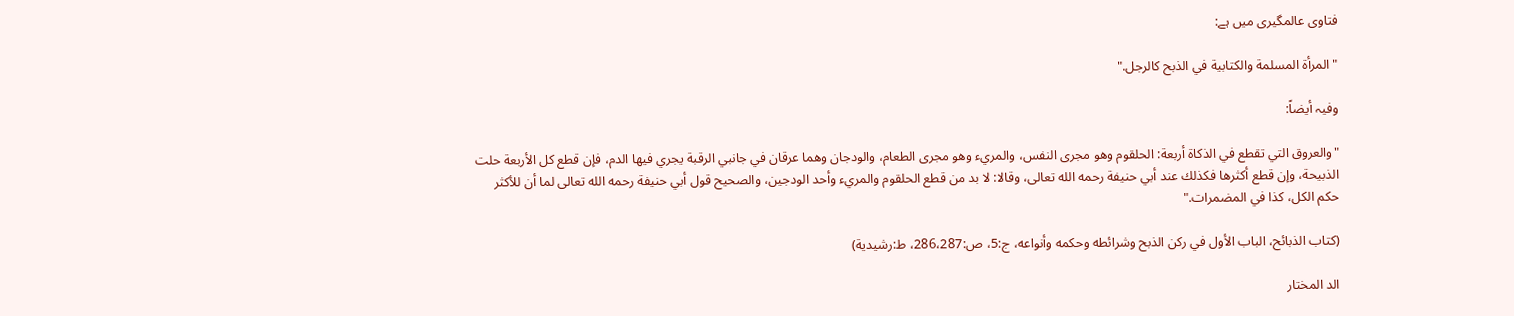فتاوی عالمگیری میں ہے:

"المرأة المسلمة والكتابية ‌في ‌الذبح ‌كالرجل."

وفیہ أیضاً:

"والعروق ‌التي ‌تقطع في الذكاة أربعة: الحلقوم وهو مجرى النفس، والمريء وهو مجرى الطعام، والودجان وهما عرقان في جانبي الرقبة يجري فيها الدم، فإن قطع كل الأربعة حلت الذبيحة، وإن قطع أكثرها فكذلك عند أبي حنيفة رحمه الله تعالى، وقالا: لا بد من قطع الحلقوم والمريء وأحد الودجين، والصحيح قول أبي حنيفة رحمه الله تعالى لما أن للأكثر حكم الكل، كذا في المضمرات."

(كتاب الذبائح، الباب الأول في ركن الذبح وشرائطه وحكمه وأنواعه، ج:5، ص:286،287، ط:رشيدية)

الد المختار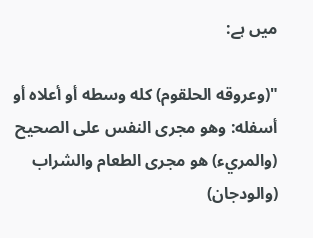میں ہے:

"(وعروقه الحلقوم) كله وسطه أو أعلاه أو أسفله: وهو مجرى النفس على الصحيح (والمريء) هو مجرى الطعام والشراب (والودجان)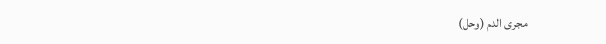مجرى الدم (وحل)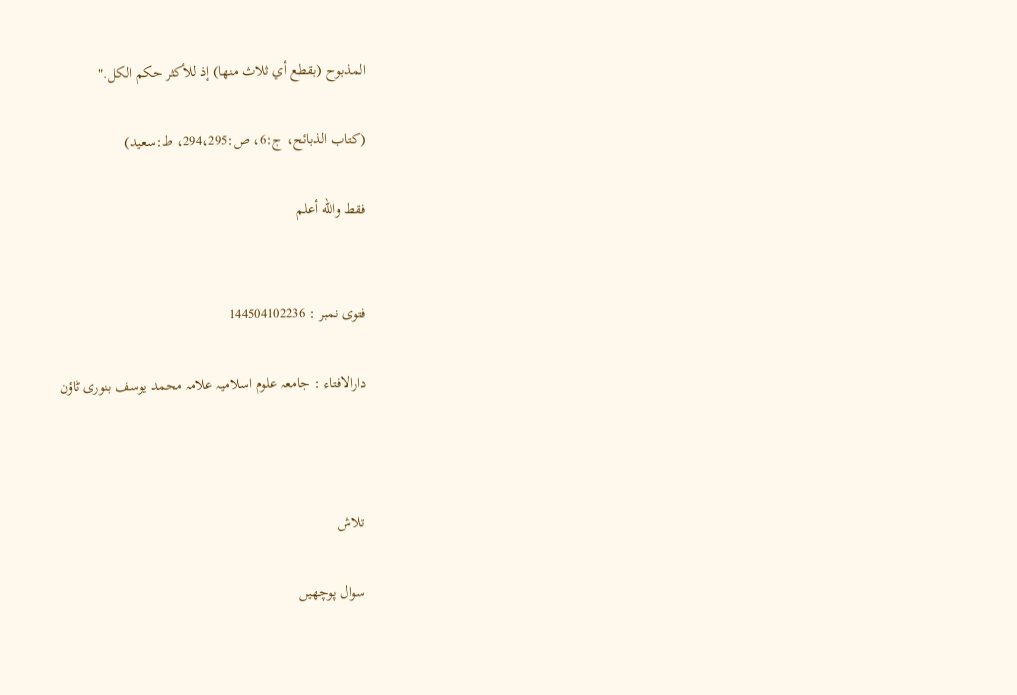المذبوح (بقطع أي ثلاث منها) إذ للأكثر حكم الكل."

(كتاب الذبائح، ج:6، ص:294،295، ط:سعيد)

فقط والله أعلم


فتوی نمبر : 144504102236

دارالافتاء : جامعہ علوم اسلامیہ علامہ محمد یوسف بنوری ٹاؤن



تلاش

سوال پوچھیں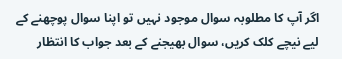اگر آپ کا مطلوبہ سوال موجود نہیں تو اپنا سوال پوچھنے کے لیے نیچے کلک کریں، سوال بھیجنے کے بعد جواب کا انتظار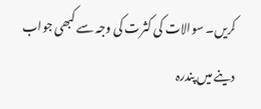کریں۔ سوالات کی کثرت کی وجہ سے کبھی جواب دینے میں پندرہ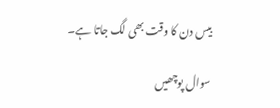بیس دن کا وقت بھی لگ جاتا ہے۔

سوال پوچھیں